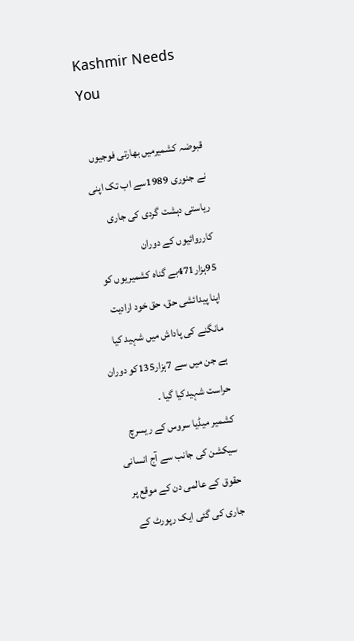Kashmir Needs You

قبوضہ کشمیرمیں بھارتی فوجیوں نے جنوری 1989سے اب تک اپنی ریاستی دہشت گردی کی جاری کارروائیوں کے دوران 95ہزار471بے گناہ کشمیریوں کو اپنا پیدائشی حق، حق خود ارادیت مانگنے کی پاداش میں شہید کیا ہے جن میں سے 7ہزار135کو دوران حراست شہیدکیا گیا ۔
کشمیر میڈیا سروس کے ریسرچ سیکشن کی جانب سے آج انسانی حقوق کے عالمی دن کے موقع پر جاری کی گئی ایک رپورٹ کے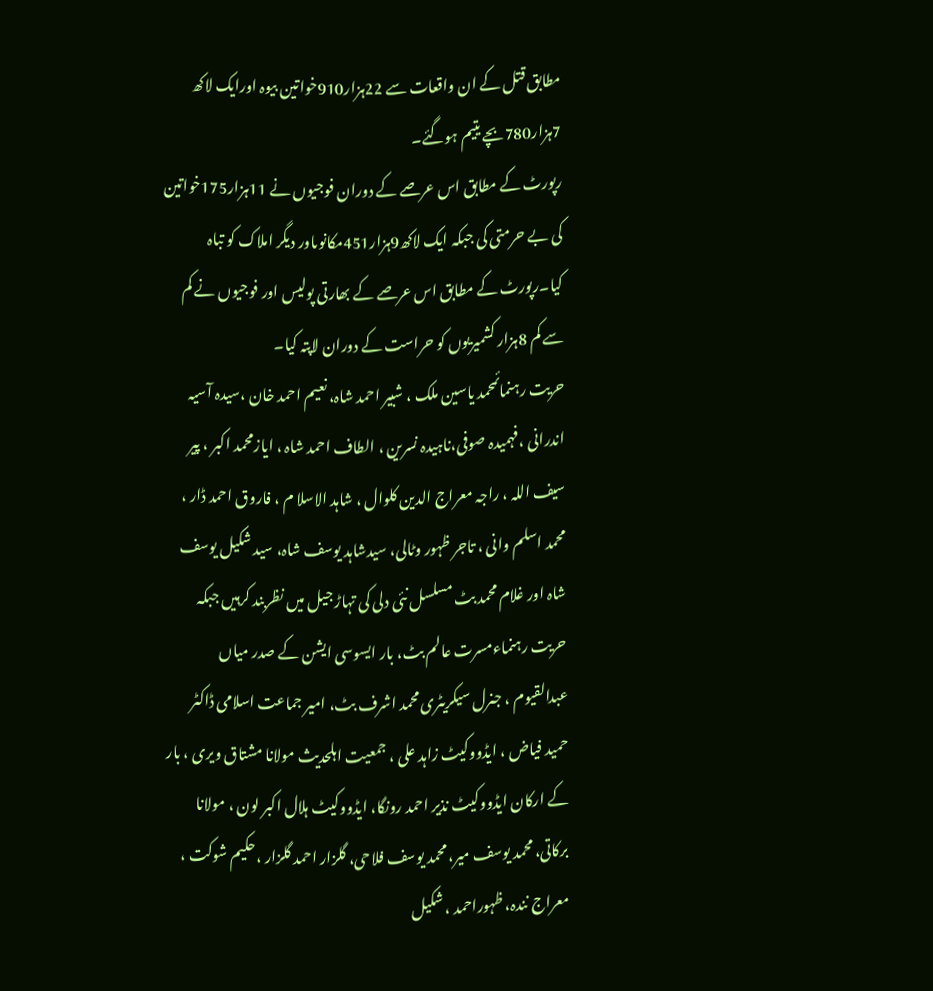مطابق قتل کے ان واقعات سے 22ہزار910خواتین بیوہ اورایک لاکھ 7ہزار780بچے یتیم ہوگئے۔
رپورٹ کے مطابق اس عرصے کے دوران فوجیوں نے 11ہزار175خواتین کی بے حرمتی کی جبکہ ایک لاکھ9ہزار451مکانوںاور دیگر املاک کو تباہ کیا۔رپورٹ کے مطابق اس عرصے کے بھارتی پولیس اور فوجیوں نے کم سے کم 8ہزار کشمیریوں کو حراست کے دوران لاپتہ کیا۔
حریت رہنمائمحمد یاسین ملک ، شبیر احمد شاہ، نعیم احمد خان ،سیدہ آسیہ اندرانی ،فہمیدہ صوفی،ناہیدہ نسرین ، الطاف احمد شاہ ، ایازمحمد اکبر ، پیر سیف اللہ ، راجہ معراج الدین کلوال ، شاہد الاسلا م ، فاروق احمد ڈار ، محمد اسلم وانی ، تاجر ظہور وٹالی، سیدشاہد یوسف شاہ، سید شکیل یوسف شاہ اور غلام محمد بٹ مسلسل نئی دلی کی تہاڑ جیل میں نظربند کرہیں جبکہ حریت رہنماءمسرت عالم بٹ، بار ایسوسی ایشن کے صدر میاں عبدالقیوم ، جنرل سیکریٹری محمد اشرف بٹ، امیر جماعت اسلامی ڈاکٹر حمید فیاض ، ایڈووکیٹ زاہد علی ، جمعیت اہلحدیث مولانا مشتاق ویری ، بار کے ارکان ایڈووکیٹ نذیر احمد رونگا، ایڈووکیٹ ہلال اکبر لون ، مولانا برکاتی، محمد یوسف میر، محمد یوسف فلاحی، گلزار احمد گلزار ،حکیم شوکت ، معراج نندہ، ظہوراحمد ، شکیل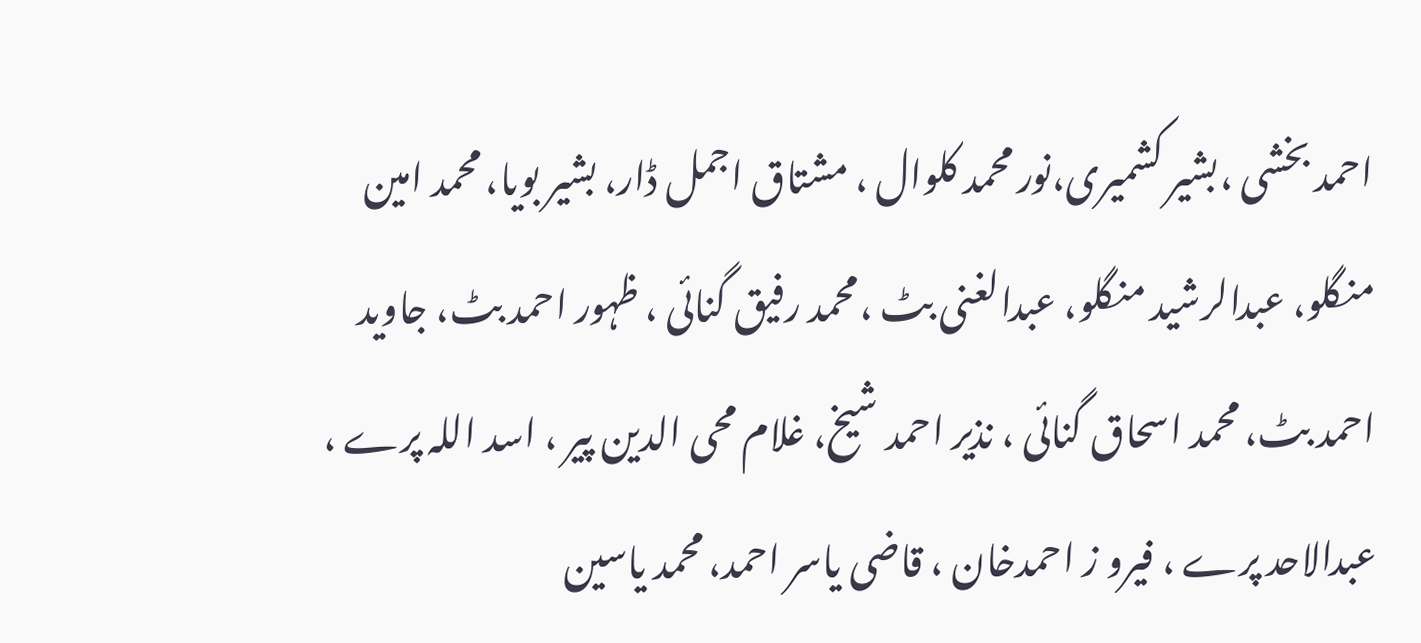احمد بخشی ،بشیر کشمیری،نور محمد کلوال ، مشتاق اجمل ڈار، بشیر بویا، محمد امین منگلو، عبدالرشید منگلو، عبدالغنی بٹ ،محمد رفیق گنائی ، ظہور احمد بٹ، جاوید احمد بٹ، محمد اسحاق گنائی ، نذیر احمد شیخ، غلام محی الدین پیر ، اسد اللہ پرے ، عبدالاحد پرے ، فیرو ز احمدخان ، قاضی یاسر احمد، محمد یاسین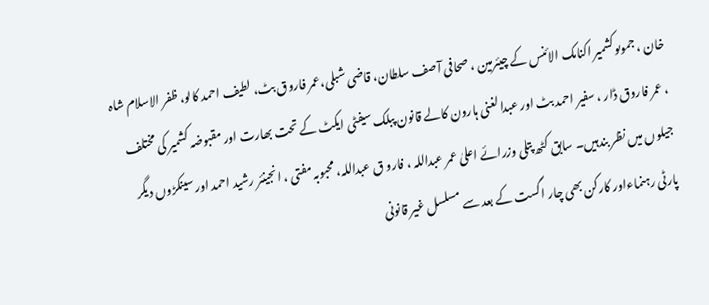خان ، جموںوکشمیر اکنامک الائنس کے چیئرمین ، صحافی آصف سلطان، قاضی شبلی،عمر فاروق بٹ، لطیف احمد کالو، ظفر الاسلام شاہ ، عمر فاروق ڈار ، سفیر احمد بٹ اور عبدالغنی ہارون کالے قانون پبلک سیفٹی ایکٹ کے تحت بھارت اور مقبوضہ کشمیر کی مختلف جیلوں میں نظر بندہیں۔ سابق کٹھ پتلی وزرائے اعلیٰ عمر عبداللہ ، فارو ق عبداللہ، محبوبہ مفتی ، انجینئر رشید احمد اور سینکڑوں دیگر پارٹی رہنماءاور کارکن بھی چار اگست کے بعد سے مسلسل غیر قانونی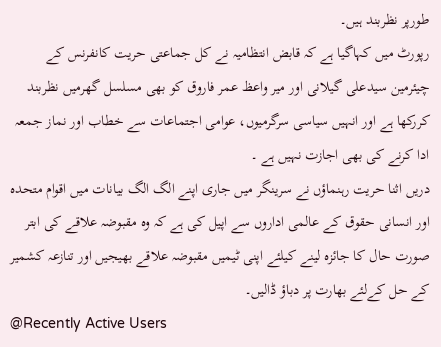طورپر نظربند ہیں۔
رپورٹ میں کہاگیا ہے کہ قابض انتظامیہ نے کل جماعتی حریت کانفرنس کے چیئرمین سیدعلی گیلانی اور میر واعظ عمر فاروق کو بھی مسلسل گھرمیں نظربند کررکھا ہے اور انہیں سیاسی سرگرمیوں، عوامی اجتماعات سے خطاب اور نماز جمعہ ادا کرنے کی بھی اجازت نہیں ہے ۔
دریں اثنا حریت رہنماؤں نے سرینگر میں جاری اپنے الگ الگ بیانات میں اقوام متحدہ اور انسانی حقوق کے عالمی اداروں سے اپیل کی ہے کہ وہ مقبوضہ علاقے کی ابتر صورت حال کا جائزہ لینے کیلئے اپنی ٹیمیں مقبوضہ علاقے بھیجیں اور تنازعہ کشمیر کے حل کےلئے بھارت پر دباؤ ڈالیں۔
@Recently Active Users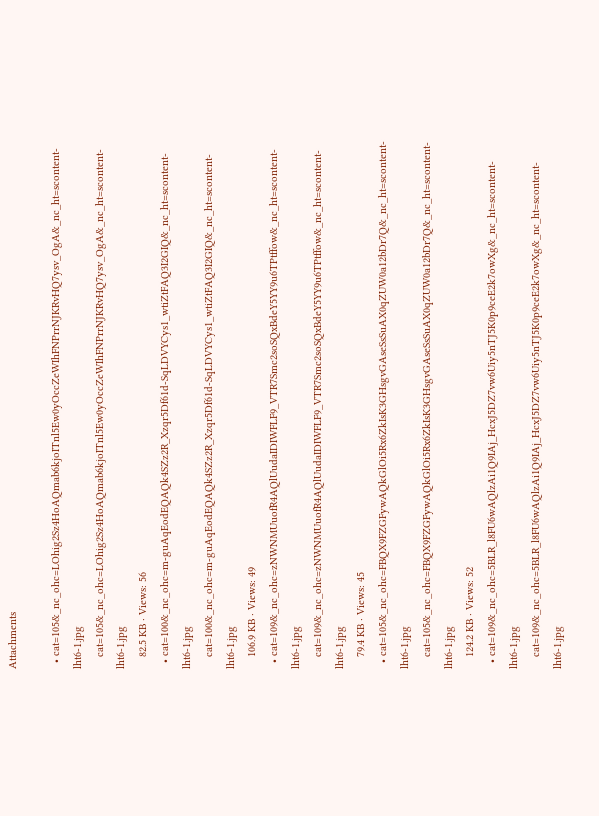Attachments

  • cat=105&_nc_ohc=LOhig2Sz4HoAQmab6kjoITnl5Ew0yOccZeWIhFNPrrNJKRvHQ7ysv_OgA&_nc_ht=scontent-lht6-1.jpg
    cat=105&_nc_ohc=LOhig2Sz4HoAQmab6kjoITnl5Ew0yOccZeWIhFNPrrNJKRvHQ7ysv_OgA&_nc_ht=scontent-lht6-1.jpg
    82.5 KB · Views: 56
  • cat=100&_nc_ohc=m-guAqEodEQAQk4SZz2R_Xzqr5Df61d-SqLDVYCys1_wtiZtFAQ3I2GIQ&_nc_ht=scontent-lht6-1.jpg
    cat=100&_nc_ohc=m-guAqEodEQAQk4SZz2R_Xzqr5Df61d-SqLDVYCys1_wtiZtFAQ3I2GIQ&_nc_ht=scontent-lht6-1.jpg
    106.9 KB · Views: 49
  • cat=109&_nc_ohc=zNWNMUuofR4AQlUudaIDIWFLF9_VTR7Smc2soSQxBdeY5YY9u6TPtffow&_nc_ht=scontent-lht6-1.jpg
    cat=109&_nc_ohc=zNWNMUuofR4AQlUudaIDIWFLF9_VTR7Smc2soSQxBdeY5YY9u6TPtffow&_nc_ht=scontent-lht6-1.jpg
    79.4 KB · Views: 45
  • cat=105&_nc_ohc=FBQX9FZGFywAQkGlOi5Rx6ZkIsK3GHsgvGAseSsSuAX0qZUW0a12bDr7Q&_nc_ht=scontent-lht6-1.jpg
    cat=105&_nc_ohc=FBQX9FZGFywAQkGlOi5Rx6ZkIsK3GHsgvGAseSsSuAX0qZUW0a12bDr7Q&_nc_ht=scontent-lht6-1.jpg
    124.2 KB · Views: 52
  • cat=109&_nc_ohc=5BLR_l8FU6wAQlzAi1Q9IAj_HcxJ5DZ7vw6Uiy5nTJ5K0p9ceE2k7owXg&_nc_ht=scontent-lht6-1.jpg
    cat=109&_nc_ohc=5BLR_l8FU6wAQlzAi1Q9IAj_HcxJ5DZ7vw6Uiy5nTJ5K0p9ceE2k7owXg&_nc_ht=scontent-lht6-1.jpg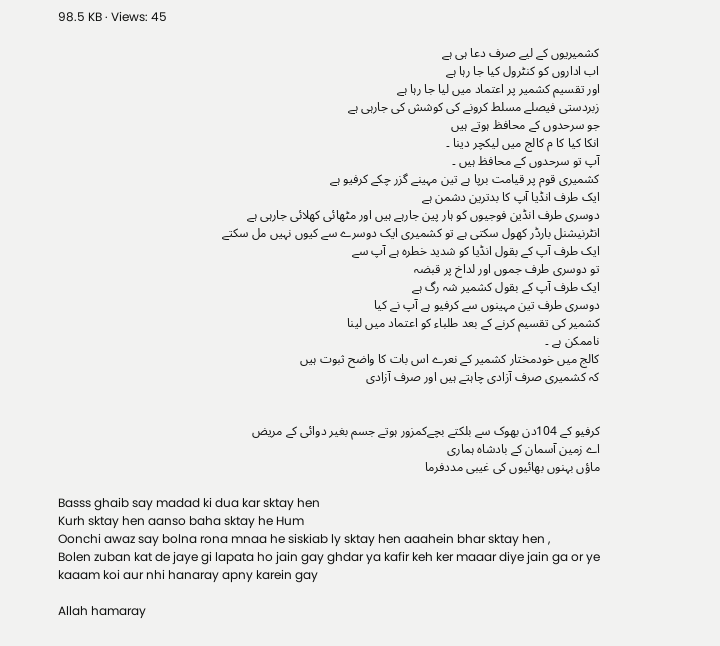98.5 KB · Views: 45

کشمیریوں کے لیے صرف دعا ہی ہے
اب اداروں کو کنٹرول کیا جا رہا ہے
اور تقسیم کشمیر پر اعتماد میں لیا جا رہا ہے
زبردستی فیصلے مسلط کرونے کی کوشش کی جارہی ہے
جو سرحدوں کے محافظ ہوتے ہیں
انکا کیا کا م کالج میں لیکچر دینا ۔
آپ تو سرحدوں کے محافظ ہیں ۔
کشمیری قوم پر قیامت برپا ہے تین مہینے گزر چکے کرفیو ہے
ایک طرف انڈیا آپ کا بدترین دشمن ہے
دوسری طرف انڈین فوجیوں کو ہار پین جارہے ہیں اور مٹھائی کھلائی جارہی ہے
انٹرنیشنل بارڈر کھول سکتی ہے تو کشمیری ایک دوسرے سے کیوں نہیں مل سکتے
ایک طرف آپ کے بقول انڈیا کو شدید خطرہ ہے آپ سے
تو دوسری طرف جموں اور لداخ پر قبضہ
ایک طرف آپ کے بقول کشمیر شہ رگ ہے
دوسری طرف تین مہینوں سے کرفیو ہے آپ نے کیا
کشمیر کی تقسیم کرنے کے بعد طلباء کو اعتماد میں لینا
ناممکن ہے ۔
کالج میں خودمختار کشمیر کے نعرے اس بات کا واضح ثبوت ہیں
کہ کشمیری صرف آزادی چاہتے ہیں اور صرف آزادی


کرفیو کے 104دن بھوک سے بلکتے بچےکمزور ہوتے جسم بغیر دوائی کے مریض
اے زمین آسمان کے بادشاہ ہماری
ماؤں بہنوں بھائیوں کی غیبی مددفرما

Basss ghaib say madad ki dua kar sktay hen
Kurh sktay hen aanso baha sktay he Hum
Oonchi awaz say bolna rona mnaa he siskiab ly sktay hen aaahein bhar sktay hen ,
Bolen zuban kat de jaye gi lapata ho jain gay ghdar ya kafir keh ker maaar diye jain ga or ye kaaam koi aur nhi hanaray apny karein gay

Allah hamaray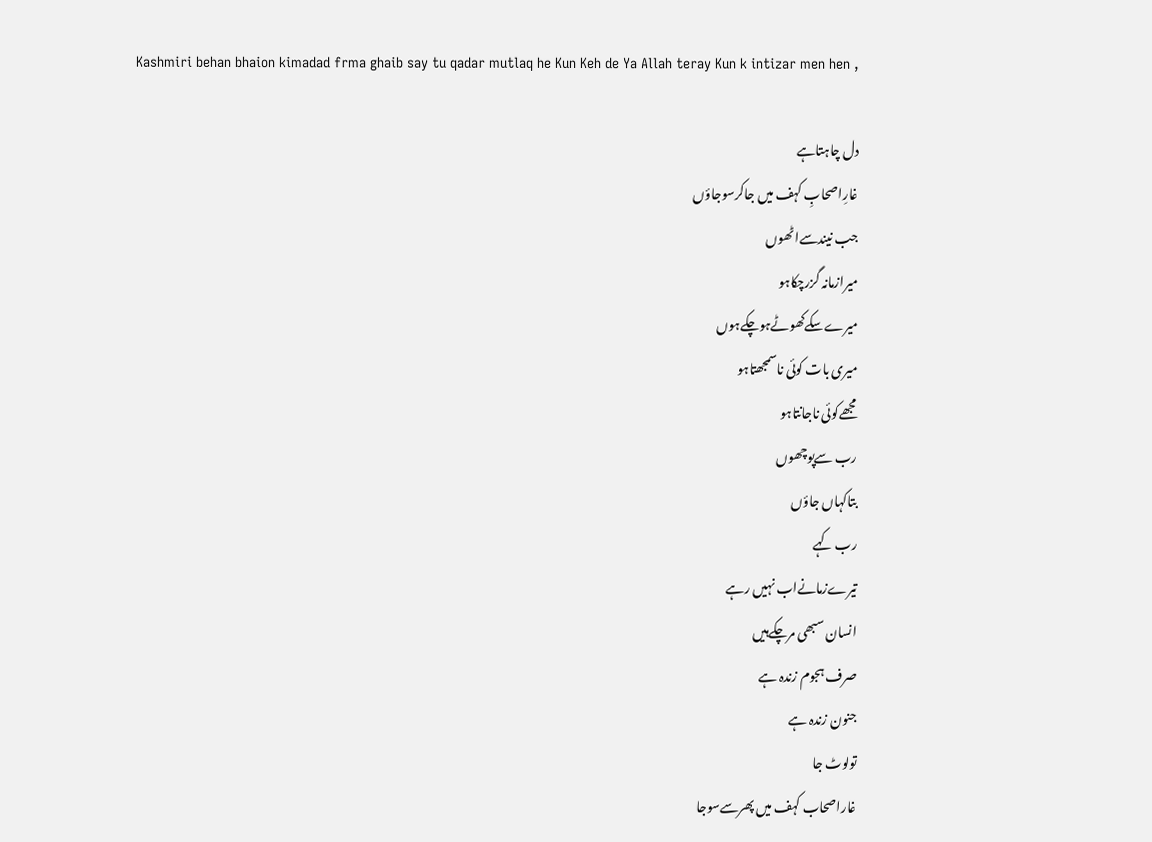Kashmiri behan bhaion kimadad frma ghaib say tu qadar mutlaq he Kun Keh de Ya Allah teray Kun k intizar men hen ,

دل چاہتاہے
غارِاصحابِ کہف میں جاکرسوجاؤں
جب نیندسےاٹھوں
میرازمانہ گزرچکاہو
میرےسکےکھوٹےہوچکےہوں
میری بات کوئی ناسمجھتاہو
مجھےکوئی ناجانتاہو
رب سےپوچھوں
بتاکہاں جاؤں
رب کہے
تیرےزمانےاب نہیں رہے
انسان سبھی مرچکےہیں
صرف ہجوم زندہ ہے
جنون زندہ ہے
تولوٹ جا
غاراصحاب کہف میں پھرسےسوجا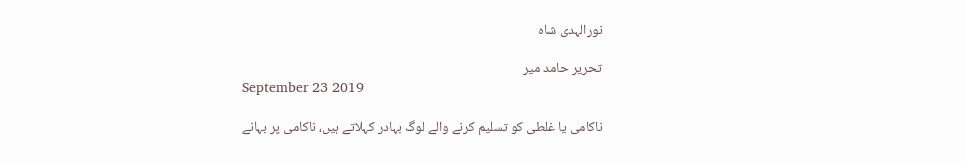نورالہدی شاہ

تحریر حامد میر
September 23 2019

ناکامی یا غلطی کو تسلیم کرنے والے لوگ بہادر کہلاتے ہیں، ناکامی پر بہانے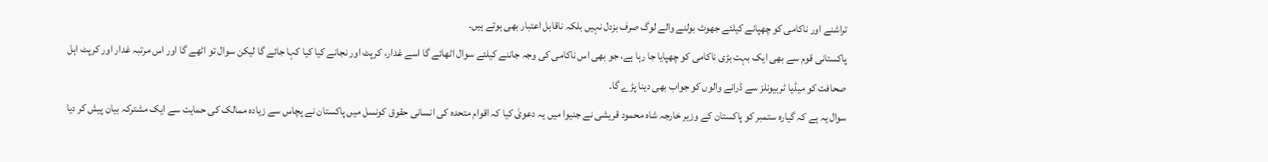تراشنے اور ناکامی کو چھپانے کیلئے جھوٹ بولنے والے لوگ صرف بزدل نہیں بلکہ ناقابل اعتبار بھی ہوتے ہیں۔
پاکستانی قوم سے بھی ایک بہت بڑی ناکامی کو چھپایا جا رہا ہے، جو بھی اس ناکامی کی وجہ جاننے کیلئے سوال اٹھائے گا اسے غدار، کرپٹ اور نجانے کیا کیا کہا جائے گا لیکن سوال تو اٹھے گا اور اس مرتبہ غدار اور کرپٹ اہل صحافت کو میڈیا ٹربیونلز سے ڈرانے والوں کو جواب بھی دینا پڑے گا۔
سوال یہ ہے کہ گیارہ ستمبر کو پاکستان کے وزیر خارجہ شاہ محمود قریشی نے جنیوا میں یہ دعویٰ کیا کہ اقوام متحدہ کی انسانی حقوق کونسل میں پاکستان نے پچاس سے زیادہ ممالک کی حمایت سے ایک مشترکہ بیان پیش کر دیا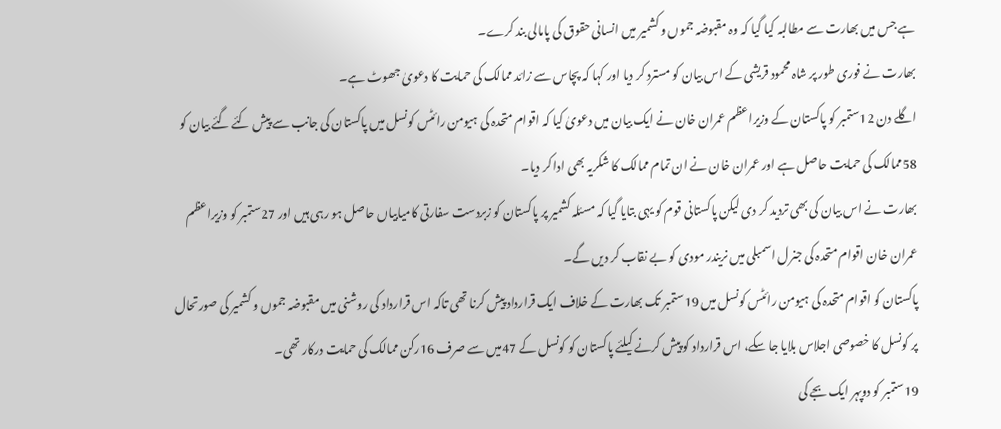ہے جس میں بھارت سے مطالبہ کیا گیا کہ وہ مقبوضہ جموں و کشمیر میں انسانی حقوق کی پامالی بند کرے۔
بھارت نے فوری طور پر شاہ محمود قریشی کے اس بیان کو مسترد کر دیا اور کہا کہ پچاس سے زائد ممالک کی حمایت کا دعویٰ جھوٹ ہے۔
اگلے دن 12ستمبر کو پاکستان کے وزیراعظم عمران خان نے ایک بیان میں دعویٰ کیا کہ اقوام متحدہ کی ہیومن رائٹس کونسل میں پاکستان کی جانب سے پیش کئے گئے بیان کو 58ممالک کی حمایت حاصل ہے اور عمران خان نے ان تمام ممالک کا شکریہ بھی ادا کر دیا۔
بھارت نے اس بیان کی بھی تردید کر دی لیکن پاکستانی قوم کو یہی بتایا گیا کہ مسئلہ کشمیر پر پاکستان کو زبردست سفارتی کامیابیاں حاصل ہو رہی ہیں اور 27ستمبر کو وزیراعظم عمران خان اقوام متحدہ کی جنرل اسمبلی میں نریندر مودی کو بے نقاب کر دیں گے۔
پاکستان کو اقوام متحدہ کی ہیومن رائٹس کونسل میں 19ستمبر تک بھارت کے خلاف ایک قرارداد پیش کرنا تھی تاکہ اس قرارداد کی روشنی میں مقبوضہ جموں و کشمیر کی صورتحال پر کونسل کا خصوصی اجلاس بلایا جا سکے، اس قرارداد کو پیش کرنے کیلئے پاکستان کو کونسل کے 47میں سے صرف 16رکن ممالک کی حمایت درکار تھی۔
19ستمبر کو دوپہر ایک بجے کی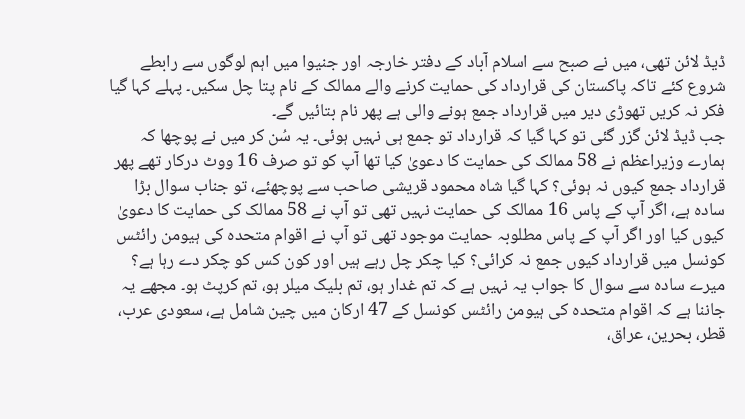ڈیڈ لائن تھی، میں نے صبح سے اسلام آباد کے دفتر خارجہ اور جنیوا میں اہم لوگوں سے رابطے شروع کئے تاکہ پاکستان کی قرارداد کی حمایت کرنے والے ممالک کے نام پتا چل سکیں۔ پہلے کہا گیا فکر نہ کریں تھوڑی دیر میں قرارداد جمع ہونے والی ہے پھر نام بتائیں گے۔
جب ڈیڈ لائن گزر گئی تو کہا گیا کہ قرارداد تو جمع ہی نہیں ہوئی۔ یہ سُن کر میں نے پوچھا کہ ہمارے وزیراعظم نے 58 ممالک کی حمایت کا دعویٰ کیا تھا آپ کو تو صرف 16 ووٹ درکار تھے پھر قرارداد جمع کیوں نہ ہوئی؟ کہا گیا شاہ محمود قریشی صاحب سے پوچھئے، تو جناب سوال بڑا سادہ ہے، اگر آپ کے پاس 16 ممالک کی حمایت نہیں تھی تو آپ نے 58 ممالک کی حمایت کا دعویٰ کیوں کیا اور اگر آپ کے پاس مطلوبہ حمایت موجود تھی تو آپ نے اقوام متحدہ کی ہیومن رائٹس کونسل میں قرارداد کیوں جمع نہ کرائی؟ کیا چکر چل رہے ہیں اور کون کس کو چکر دے رہا ہے؟
میرے سادہ سے سوال کا جواب یہ نہیں ہے کہ تم غدار ہو، تم بلیک میلر ہو، تم کرپٹ ہو۔ مجھے یہ جاننا ہے کہ اقوام متحدہ کی ہیومن رائٹس کونسل کے 47 ارکان میں چین شامل ہے، سعودی عرب، قطر، بحرین، عراق،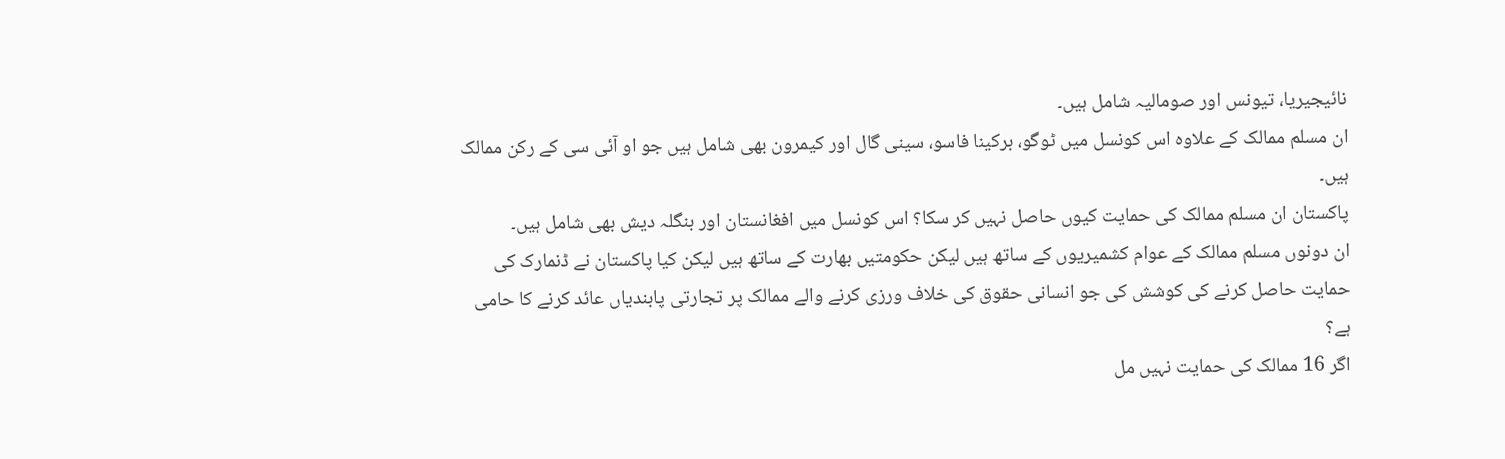نائیجیریا، تیونس اور صومالیہ شامل ہیں۔
ان مسلم ممالک کے علاوہ اس کونسل میں ٹوگو، برکینا فاسو، سینی گال اور کیمرون بھی شامل ہیں جو او آئی سی کے رکن ممالک ہیں۔
پاکستان ان مسلم ممالک کی حمایت کیوں حاصل نہیں کر سکا؟ اس کونسل میں افغانستان اور بنگلہ دیش بھی شامل ہیں۔
ان دونوں مسلم ممالک کے عوام کشمیریوں کے ساتھ ہیں لیکن حکومتیں بھارت کے ساتھ ہیں لیکن کیا پاکستان نے ڈنمارک کی حمایت حاصل کرنے کی کوشش کی جو انسانی حقوق کی خلاف ورزی کرنے والے ممالک پر تجارتی پابندیاں عائد کرنے کا حامی ہے؟
اگر 16 ممالک کی حمایت نہیں مل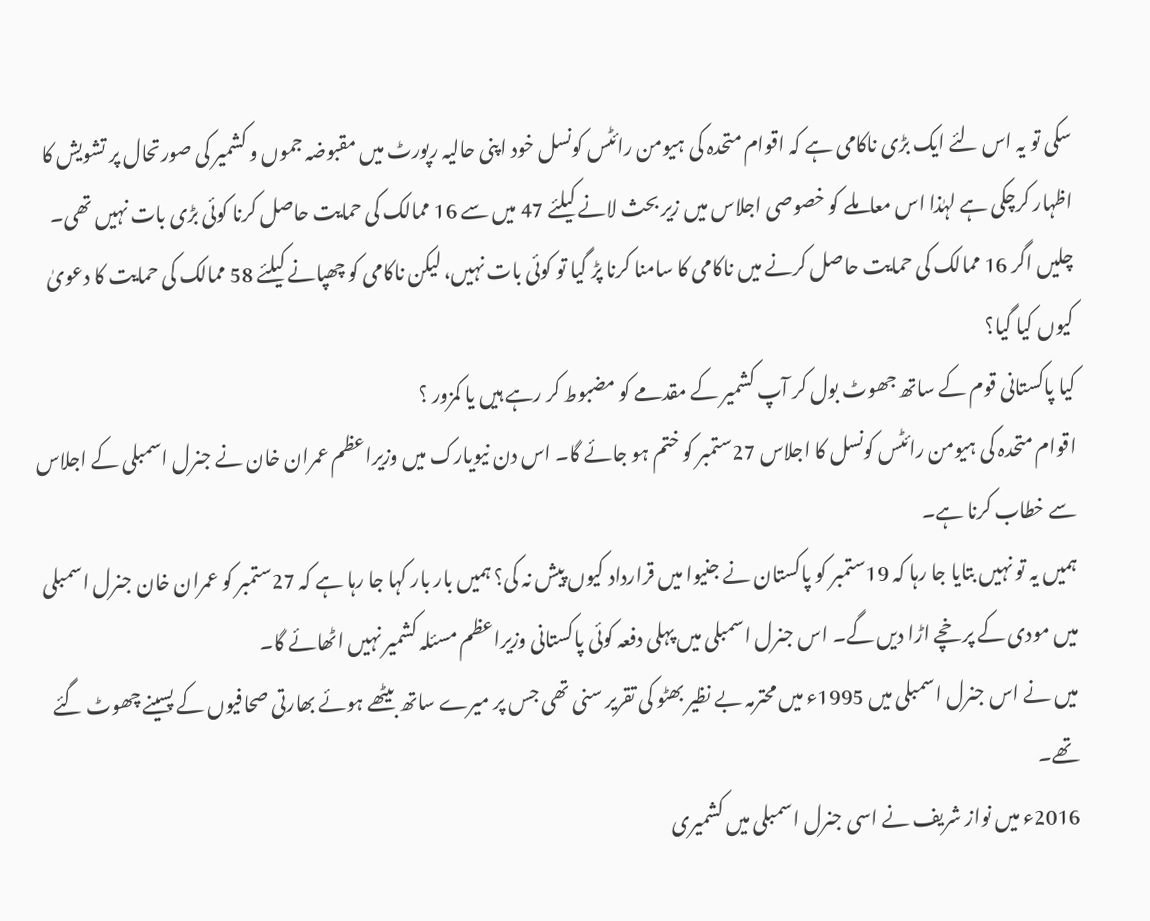سکی تو یہ اس لئے ایک بڑی ناکامی ہے کہ اقوام متحدہ کی ہیومن رائٹس کونسل خود اپنی حالیہ رپورٹ میں مقبوضہ جموں و کشمیر کی صورتحال پر تشویش کا اظہار کرچکی ہے لہٰذا اس معاملے کو خصوصی اجلاس میں زیر بحث لانے کیلئے 47 میں سے 16 ممالک کی حمایت حاصل کرنا کوئی بڑی بات نہیں تھی۔
چلیں اگر 16 ممالک کی حمایت حاصل کرنے میں ناکامی کا سامنا کرنا پڑ گیا تو کوئی بات نہیں، لیکن ناکامی کو چھپانے کیلئے 58 ممالک کی حمایت کا دعویٰ کیوں کیا گیا؟
کیا پاکستانی قوم کے ساتھ جھوٹ بول کر آپ کشمیر کے مقدمے کو مضبوط کر رہے ہیں یا کمزور ؟
اقوام متحدہ کی ہیومن رائٹس کونسل کا اجلاس 27ستمبر کو ختم ہو جائے گا۔ اس دن نیویارک میں وزیراعظم عمران خان نے جنرل اسمبلی کے اجلاس سے خطاب کرنا ہے۔
ہمیں یہ تو نہیں بتایا جا رہا کہ 19ستمبر کو پاکستان نے جنیوا میں قرارداد کیوں پیش نہ کی؟ ہمیں بار بار کہا جا رہا ہے کہ 27ستمبر کو عمران خان جنرل اسمبلی میں مودی کے پرخچے اڑا دیں گے۔ اس جنرل اسمبلی میں پہلی دفعہ کوئی پاکستانی وزیراعظم مسئلہ کشمیر نہیں اٹھائے گا۔
میں نے اس جنرل اسمبلی میں 1995ء میں محترمہ بے نظیر بھٹو کی تقریر سنی تھی جس پر میرے ساتھ بیٹھے ہوئے بھارتی صحافیوں کے پسینے چھوٹ گئے تھے۔
2016ء میں نواز شریف نے اسی جنرل اسمبلی میں کشمیری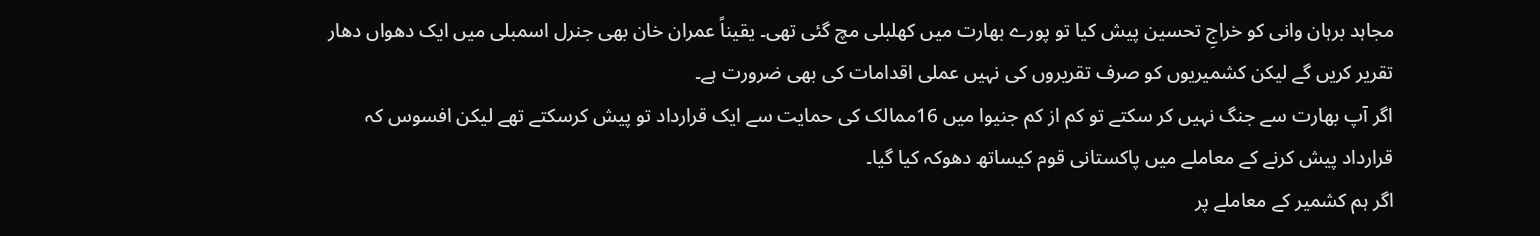مجاہد برہان وانی کو خراجِ تحسین پیش کیا تو پورے بھارت میں کھلبلی مچ گئی تھی۔ یقیناً عمران خان بھی جنرل اسمبلی میں ایک دھواں دھار تقریر کریں گے لیکن کشمیریوں کو صرف تقریروں کی نہیں عملی اقدامات کی بھی ضرورت ہے۔
اگر آپ بھارت سے جنگ نہیں کر سکتے تو کم از کم جنیوا میں 16ممالک کی حمایت سے ایک قرارداد تو پیش کرسکتے تھے لیکن افسوس کہ قرارداد پیش کرنے کے معاملے میں پاکستانی قوم کیساتھ دھوکہ کیا گیا۔
اگر ہم کشمیر کے معاملے پر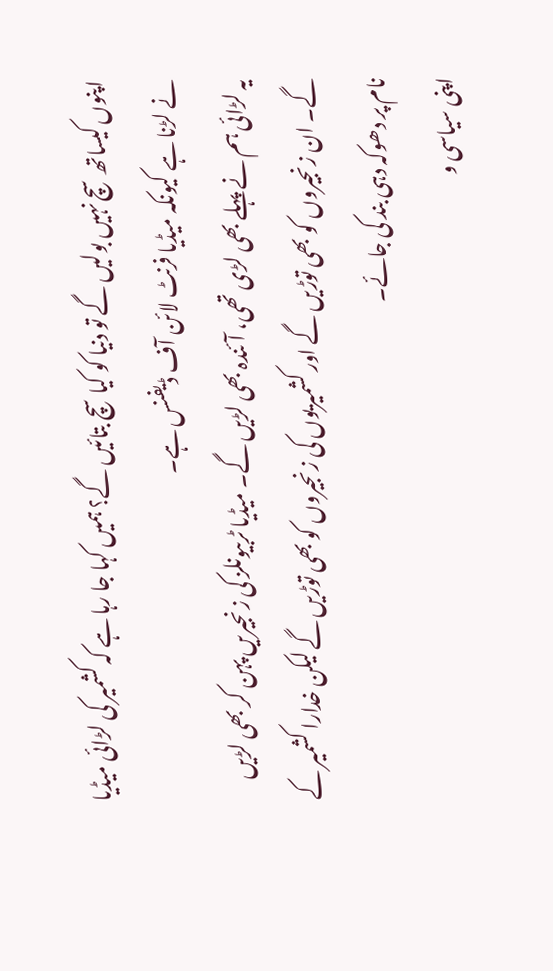اپنوں کیساتھ سچ نہیں بولیں گے تو دنیا کو کیا سچ بتائیں گے؟ ہمیں کہا جا رہا ہے کہ کشمیر کی لڑائی میڈیا نے لڑنا ہے کیونکہ میڈیا فرنٹ لائن آف ڈیفنس ہے۔
یہ لڑائی ہم نے پہلے بھی لڑی تھی، آئندہ بھی لڑیں گے۔ میڈیا ٹربیونلز کی زنجیریں پہن کر بھی لڑیں گے۔ ان زنجیروں کو بھی توڑیں گے اور کشمیریوں کی زنجیروں کو بھی توڑیں گے لیکن خدارا کشمیر کے نام پر دھوکہ دہی بند کی جائے۔
اپنی سیاسی و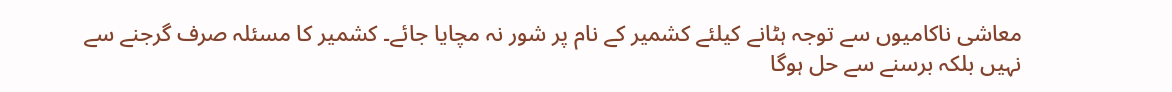معاشی ناکامیوں سے توجہ ہٹانے کیلئے کشمیر کے نام پر شور نہ مچایا جائے۔ کشمیر کا مسئلہ صرف گرجنے سے نہیں بلکہ برسنے سے حل ہوگا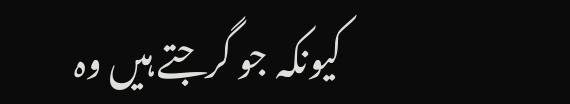کیونکہ جو گرجتے ہیں وہ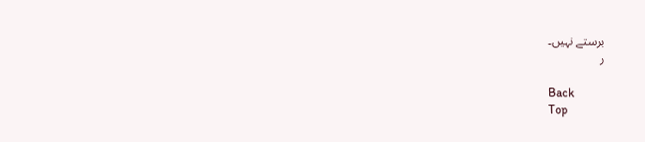برستے نہیں۔
ر

Back
Top